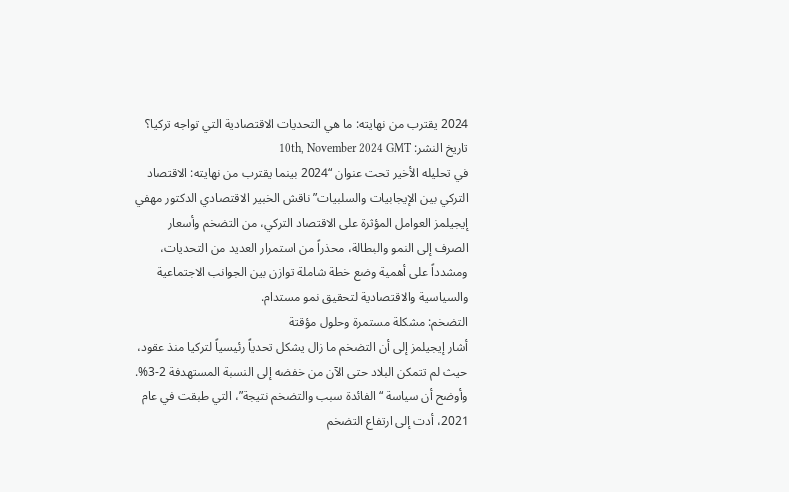2024 يقترب من نهايته: ما هي التحديات الاقتصادية التي تواجه تركيا؟
تاريخ النشر: 10th, November 2024 GMT
في تحليله الأخير تحت عنوان “2024 بينما يقترب من نهايته: الاقتصاد التركي بين الإيجابيات والسلبيات” ناقش الخبير الاقتصادي الدكتور مهفي إيجيلمز العوامل المؤثرة على الاقتصاد التركي، من التضخم وأسعار الصرف إلى النمو والبطالة، محذراً من استمرار العديد من التحديات، ومشدداً على أهمية وضع خطة شاملة توازن بين الجوانب الاجتماعية والسياسية والاقتصادية لتحقيق نمو مستدام.
التضخم: مشكلة مستمرة وحلول مؤقتة
أشار إيجيلمز إلى أن التضخم ما زال يشكل تحدياً رئيسياً لتركيا منذ عقود، حيث لم تتمكن البلاد حتى الآن من خفضه إلى النسبة المستهدفة 2-3%. وأوضح أن سياسة “الفائدة سبب والتضخم نتيجة”، التي طبقت في عام 2021، أدت إلى ارتفاع التضخم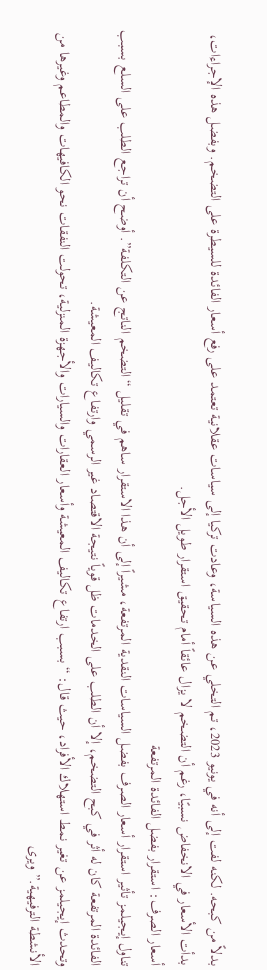بدلاً من كبحه. لكنه لفت إلى أنه في يونيو 2023، تم التخلي عن هذه السياسة، وعادت تركيا إلى سياسات عقلانية تعتمد على رفع أسعار الفائدة للسيطرة على التضخم. وبفضل هذه الإجراءات، بدأت الأسعار في الانخفاض نسبيًا، رغم أن التضخم لا يزال عائقاً أمام تحقيق استقرار طويل الأجل.
أسعار الصرف: استقرار بفضل الفائدة المرتفعة
تناول إيجيلمز تأثير استقرار أسعار الصرف بفضل السياسات النقدية المرتفعة، مشيراً إلى أن هذا الاستقرار ساهم في تقليل “التضخم الناتج عن التكلفة”. أوضح أن تراجع الطلب على السلع بسبب الفائدة المرتفعة كان له أثر في كبح التضخم، إلا أن الطلب على الخدمات ظل قوياً نتيجة الاقتصاد غير الرسمي وارتفاع تكاليف المعيشة.
وتحدث إيجيلمز عن تغير نمط استهلاك الأفراد، حيث قال: “بسبب ارتفاع تكاليف المعيشة وأسعار العقارات والسيارات والأجهزة المنزلية، تحولت النفقات نحو الكافيهات والمطاعم وغيرها من الأنشطة الترفيهية.” ويرى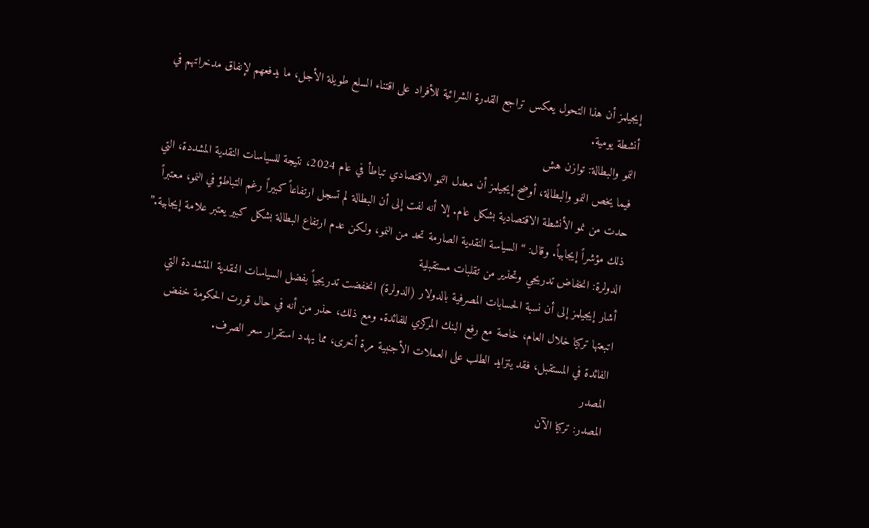إيجيلمز أن هذا التحول يعكس تراجع القدرة الشرائية للأفراد على اقتناء السلع طويلة الأجل، ما يدفعهم لإنفاق مدخراتهم في أنشطة يومية.
النمو والبطالة: توازن هش
فيما يخص النمو والبطالة، أوضح إيجيلمز أن معدل النمو الاقتصادي تباطأ في عام 2024، نتيجة للسياسات النقدية المشددة، التي حدت من نمو الأنشطة الاقتصادية بشكل عام. إلا أنه لفت إلى أن البطالة لم تسجل ارتفاعاً كبيراً رغم التباطؤ في النمو، معتبراً ذلك مؤشراً إيجابياً. وقال: “السياسة النقدية الصارمة تحد من النمو، ولكن عدم ارتفاع البطالة بشكل كبير يعتبر علامة إيجابية.”
الدولرة: انخفاض تدريجي وتحذير من تقلبات مستقبلية
أشار إيجيلمز إلى أن نسبة الحسابات المصرفية بالدولار (الدولرة) انخفضت تدريجياً بفضل السياسات النقدية المتشددة التي اتبعتها تركيا خلال العام، خاصة مع رفع البنك المركزي للفائدة. ومع ذلك، حذر من أنه في حال قررت الحكومة خفض الفائدة في المستقبل، فقد يتزايد الطلب على العملات الأجنبية مرة أخرى، مما يهدد استقرار سعر الصرف.
المصدر
المصدر: تركيا الآن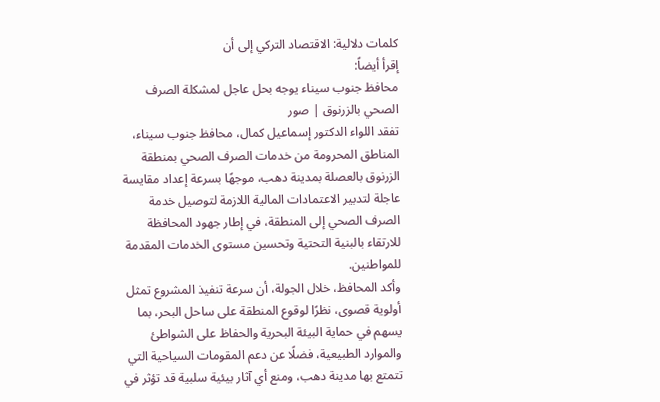كلمات دلالية: الاقتصاد التركي إلى أن
إقرأ أيضاً:
محافظ جنوب سيناء يوجه بحل عاجل لمشكلة الصرف الصحي بالزرنوق | صور
تفقد اللواء الدكتور إسماعيل كمال، محافظ جنوب سيناء، المناطق المحرومة من خدمات الصرف الصحي بمنطقة الزرنوق بالعصلة بمدينة دهب، موجهًا بسرعة إعداد مقايسة عاجلة لتدبير الاعتمادات المالية اللازمة لتوصيل خدمة الصرف الصحي إلى المنطقة، في إطار جهود المحافظة للارتقاء بالبنية التحتية وتحسين مستوى الخدمات المقدمة للمواطنين.
وأكد المحافظ، خلال الجولة، أن سرعة تنفيذ المشروع تمثل أولوية قصوى، نظرًا لوقوع المنطقة على ساحل البحر، بما يسهم في حماية البيئة البحرية والحفاظ على الشواطئ والموارد الطبيعية، فضلًا عن دعم المقومات السياحية التي تتمتع بها مدينة دهب، ومنع أي آثار بيئية سلبية قد تؤثر في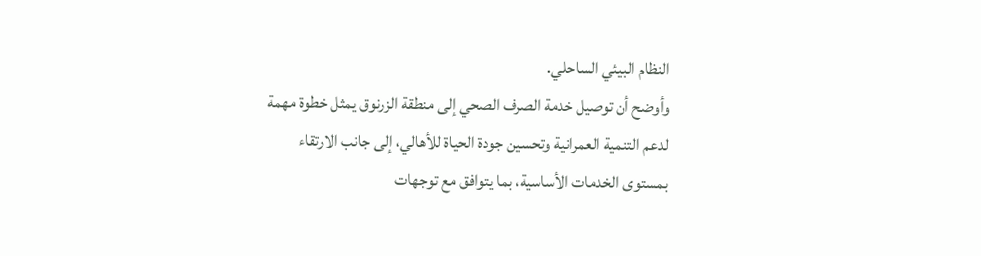النظام البيئي الساحلي.
وأوضح أن توصيل خدمة الصرف الصحي إلى منطقة الزرنوق يمثل خطوة مهمة لدعم التنمية العمرانية وتحسين جودة الحياة للأهالي، إلى جانب الارتقاء بمستوى الخدمات الأساسية، بما يتوافق مع توجهات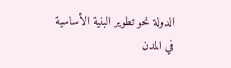الدولة نحو تطوير البنية الأساسية في المدن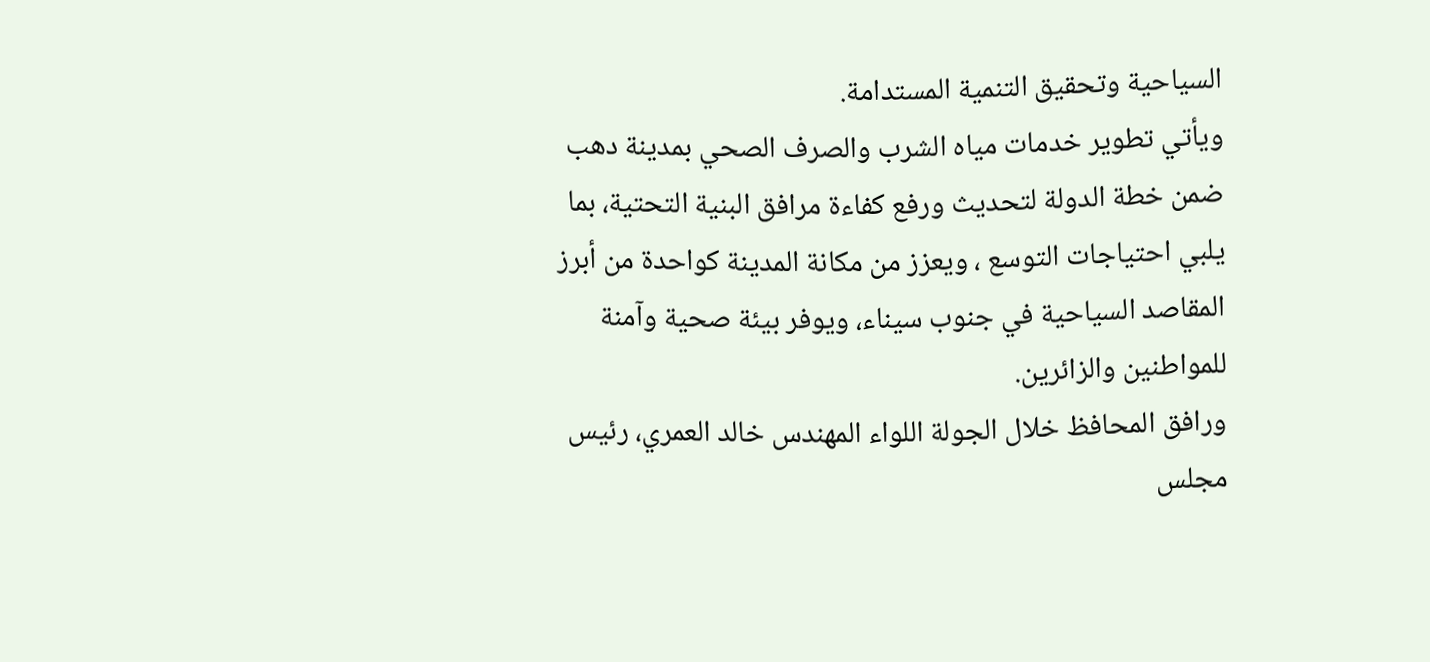السياحية وتحقيق التنمية المستدامة.
ويأتي تطوير خدمات مياه الشرب والصرف الصحي بمدينة دهب ضمن خطة الدولة لتحديث ورفع كفاءة مرافق البنية التحتية، بما يلبي احتياجات التوسع ، ويعزز من مكانة المدينة كواحدة من أبرز المقاصد السياحية في جنوب سيناء، ويوفر بيئة صحية وآمنة للمواطنين والزائرين.
ورافق المحافظ خلال الجولة اللواء المهندس خالد العمري، رئيس مجلس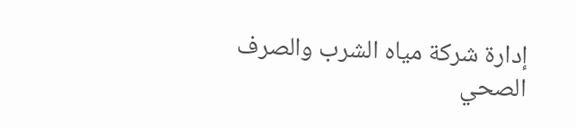إدارة شركة مياه الشرب والصرف الصحي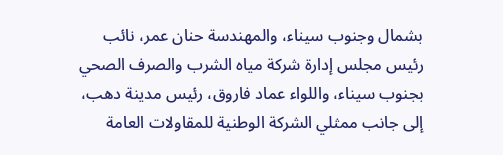بشمال وجنوب سيناء، والمهندسة حنان عمر، نائب رئيس مجلس إدارة شركة مياه الشرب والصرف الصحي بجنوب سيناء، واللواء عماد فاروق، رئيس مدينة دهب، إلى جانب ممثلي الشركة الوطنية للمقاولات العامة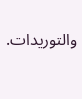والتوريدات.